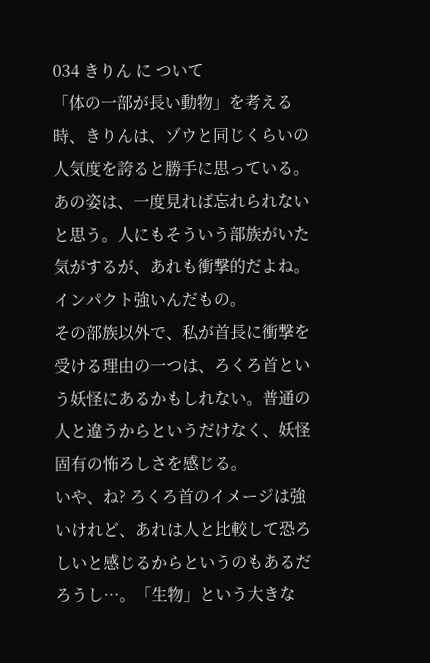034 きりん に ついて
「体の一部が長い動物」を考える時、きりんは、ゾウと同じくらいの人気度を誇ると勝手に思っている。
あの姿は、一度見れば忘れられないと思う。人にもそういう部族がいた気がするが、あれも衝撃的だよね。インパクト強いんだもの。
その部族以外で、私が首長に衝撃を受ける理由の一つは、ろくろ首という妖怪にあるかもしれない。普通の人と違うからというだけなく、妖怪固有の怖ろしさを感じる。
いや、ね? ろくろ首のイメージは強いけれど、あれは人と比較して恐ろしいと感じるからというのもあるだろうし…。「生物」という大きな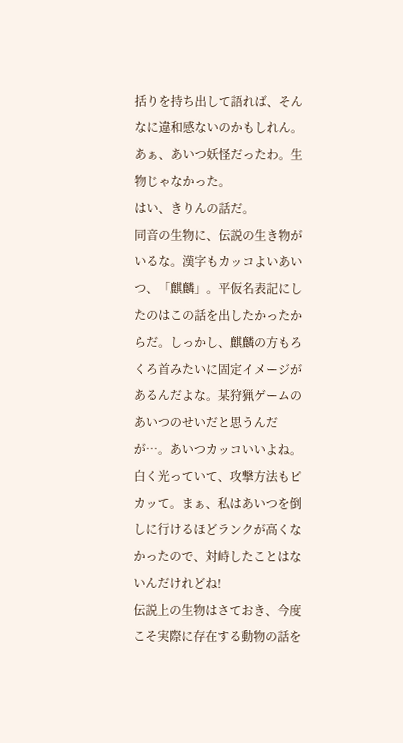括りを持ち出して語れば、そんなに違和感ないのかもしれん。 あぁ、あいつ妖怪だったわ。生物じゃなかった。
はい、きりんの話だ。
同音の生物に、伝説の生き物がいるな。漢字もカッコよいあいつ、「麒麟」。平仮名表記にしたのはこの話を出したかったからだ。しっかし、麒麟の方もろくろ首みたいに固定イメージがあるんだよな。某狩猟ゲームのあいつのせいだと思うんだが…。あいつカッコいいよね。白く光っていて、攻撃方法もピカッて。まぁ、私はあいつを倒しに行けるほどランクが高くなかったので、対峙したことはないんだけれどね!
伝説上の生物はさておき、今度こそ実際に存在する動物の話を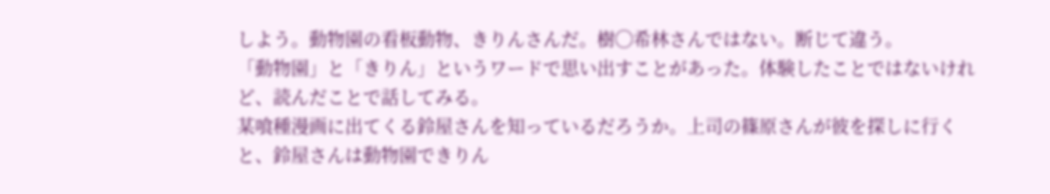しよう。動物園の看板動物、きりんさんだ。樹◯希林さんではない。断じて違う。
「動物園」と「きりん」というワードで思い出すことがあった。体験したことではないけれど、読んだことで話してみる。
某喰種漫画に出てくる鈴屋さんを知っているだろうか。上司の篠原さんが彼を探しに行くと、鈴屋さんは動物園できりん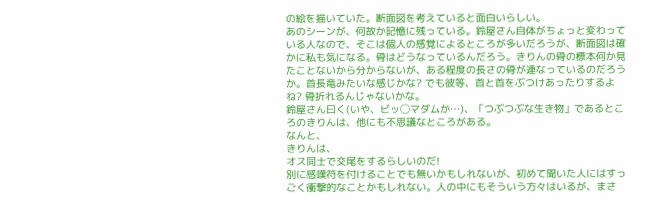の絵を描いていた。断面図を考えていると面白いらしい。
あのシーンが、何故か記憶に残っている。鈴屋さん自体がちょっと変わっている人なので、そこは個人の感覚によるところが多いだろうが、断面図は確かに私も気になる。骨はどうなっているんだろう。きりんの骨の標本何か見たことないから分からないが、ある程度の長さの骨が連なっているのだろうか。首長竜みたいな感じかな? でも彼等、首と首をぶつけあったりするよね? 骨折れるんじゃないかな。
鈴屋さん曰く(いや、ビッ◯マダムか…)、「つぶつぶな生き物」であるところのきりんは、他にも不思議なところがある。
なんと、
きりんは、
オス同士で交尾をするらしいのだ!
別に感嘆符を付けることでも無いかもしれないが、初めて聞いた人にはすっごく衝撃的なことかもしれない。人の中にもそういう方々はいるが、まさ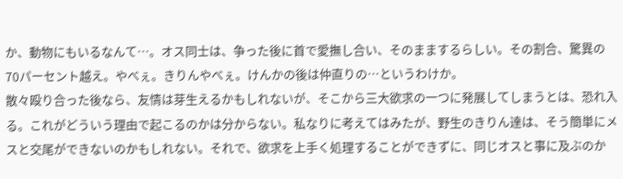か、動物にもいるなんて…。オス同士は、争った後に首で愛撫し合い、そのままするらしい。その割合、驚異の70パーセント越え。やべぇ。きりんやべぇ。けんかの後は仲直りの…というわけか。
散々殴り合った後なら、友情は芽生えるかもしれないが、そこから三大欲求の一つに発展してしまうとは、恐れ入る。これがどういう理由で起こるのかは分からない。私なりに考えてはみたが、野生のきりん達は、そう簡単にメスと交尾ができないのかもしれない。それで、欲求を上手く処理することができずに、同じオスと事に及ぶのか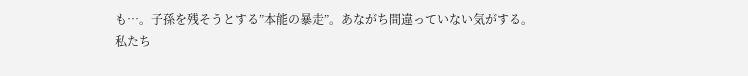も…。子孫を残そうとする”本能の暴走”。あながち間違っていない気がする。
私たち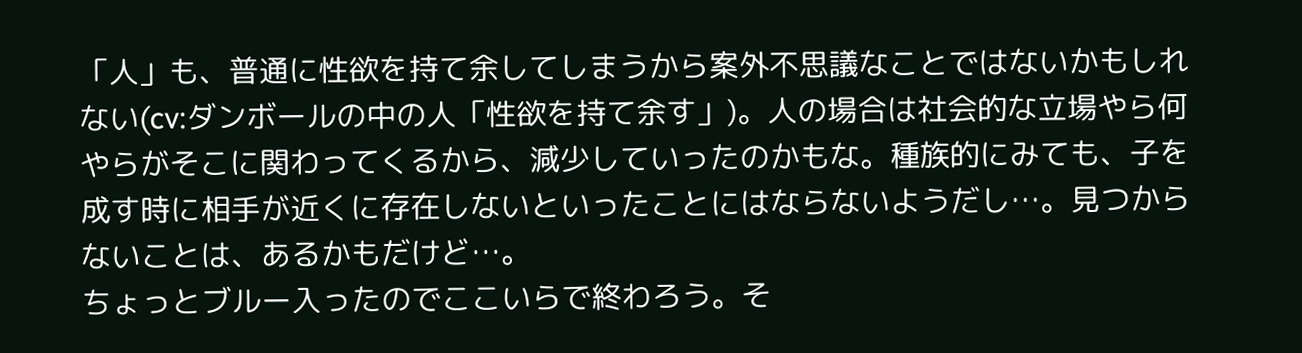「人」も、普通に性欲を持て余してしまうから案外不思議なことではないかもしれない(cv:ダンボールの中の人「性欲を持て余す」)。人の場合は社会的な立場やら何やらがそこに関わってくるから、減少していったのかもな。種族的にみても、子を成す時に相手が近くに存在しないといったことにはならないようだし…。見つからないことは、あるかもだけど…。
ちょっとブルー入ったのでここいらで終わろう。そ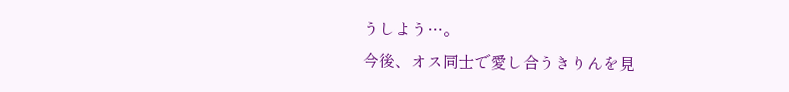うしよう…。
今後、オス同士で愛し合うきりんを見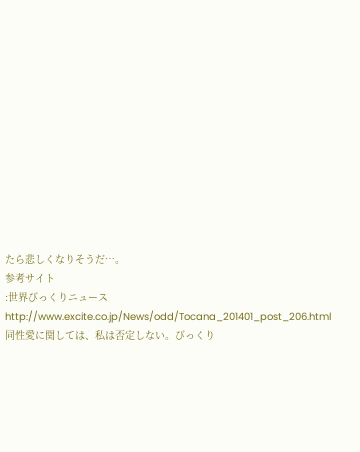たら悲しくなりそうだ…。
参考サイト
:世界びっくりニュース
http://www.excite.co.jp/News/odd/Tocana_201401_post_206.html
同性愛に関しては、私は否定しない。びっくり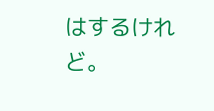はするけれど。